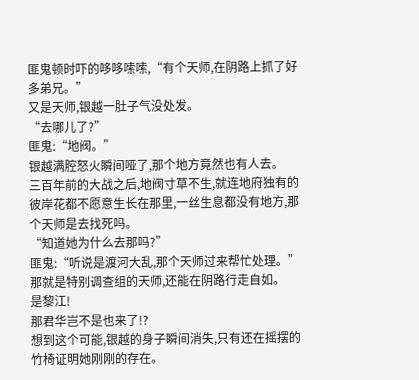匪鬼顿时吓的哆哆嗦嗦,“有个天师,在阴路上抓了好多弟兄。”
又是天师,银越一肚子气没处发。
“去哪儿了?”
匪鬼:“地阀。”
银越满腔怒火瞬间哑了,那个地方竟然也有人去。
三百年前的大战之后,地阀寸草不生,就连地府独有的彼岸花都不愿意生长在那里,一丝生息都没有地方,那个天师是去找死吗。
“知道她为什么去那吗?”
匪鬼:“听说是渡河大乱,那个天师过来帮忙处理。”
那就是特别调查组的天师,还能在阴路行走自如。
是黎江!
那君华岂不是也来了!?
想到这个可能,银越的身子瞬间消失,只有还在摇摆的竹椅证明她刚刚的存在。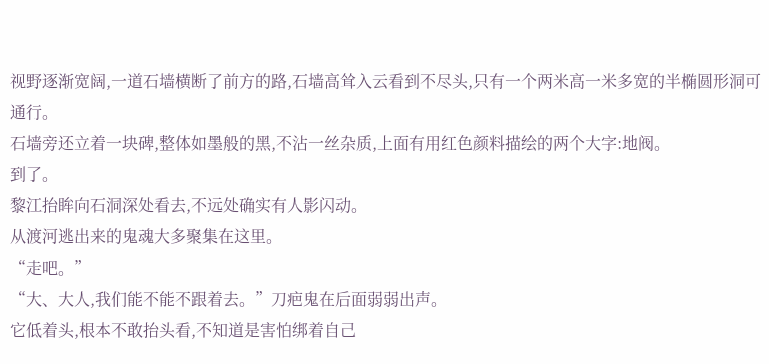视野逐渐宽阔,一道石墙横断了前方的路,石墙高耸入云看到不尽头,只有一个两米高一米多宽的半椭圆形洞可通行。
石墙旁还立着一块碑,整体如墨般的黑,不沾一丝杂质,上面有用红色颜料描绘的两个大字:地阀。
到了。
黎江抬眸向石洞深处看去,不远处确实有人影闪动。
从渡河逃出来的鬼魂大多聚集在这里。
“走吧。”
“大、大人,我们能不能不跟着去。”刀疤鬼在后面弱弱出声。
它低着头,根本不敢抬头看,不知道是害怕绑着自己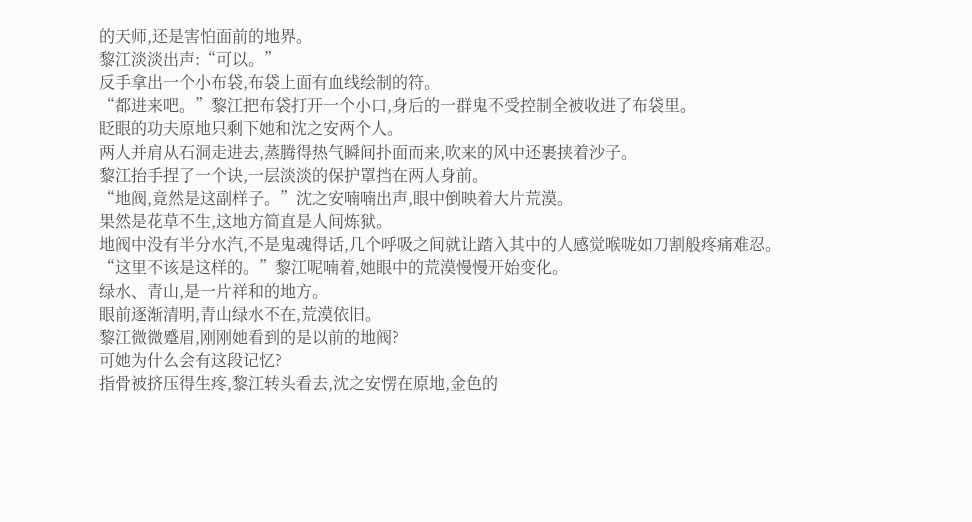的天师,还是害怕面前的地界。
黎江淡淡出声:“可以。”
反手拿出一个小布袋,布袋上面有血线绘制的符。
“都进来吧。”黎江把布袋打开一个小口,身后的一群鬼不受控制全被收进了布袋里。
眨眼的功夫原地只剩下她和沈之安两个人。
两人并肩从石洞走进去,蒸腾得热气瞬间扑面而来,吹来的风中还裹挟着沙子。
黎江抬手捏了一个诀,一层淡淡的保护罩挡在两人身前。
“地阀,竟然是这副样子。”沈之安喃喃出声,眼中倒映着大片荒漠。
果然是花草不生,这地方简直是人间炼狱。
地阀中没有半分水汽,不是鬼魂得话,几个呼吸之间就让踏入其中的人感觉喉咙如刀割般疼痛难忍。
“这里不该是这样的。”黎江呢喃着,她眼中的荒漠慢慢开始变化。
绿水、青山,是一片祥和的地方。
眼前逐渐清明,青山绿水不在,荒漠依旧。
黎江微微蹙眉,刚刚她看到的是以前的地阀?
可她为什么会有这段记忆?
指骨被挤压得生疼,黎江转头看去,沈之安愣在原地,金色的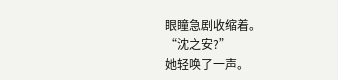眼瞳急剧收缩着。
“沈之安?”
她轻唤了一声。